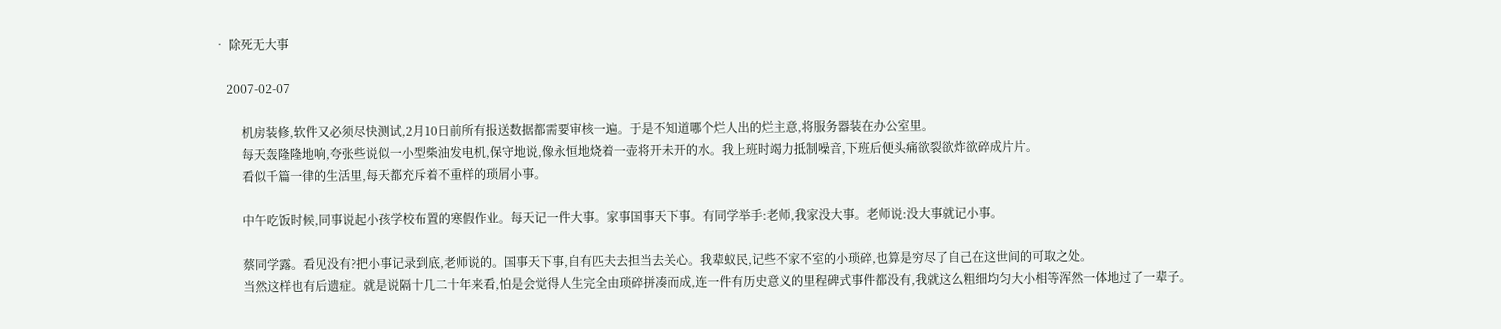• 除死无大事

    2007-02-07

         机房装修,软件又必须尽快测试,2月10日前所有报送数据都需要审核一遍。于是不知道哪个烂人出的烂主意,将服务器装在办公室里。
         每天轰隆隆地响,夸张些说似一小型柴油发电机,保守地说,像永恒地烧着一壶将开未开的水。我上班时竭力抵制噪音,下班后便头痛欲裂欲炸欲碎成片片。
         看似千篇一律的生活里,每天都充斥着不重样的琐屑小事。

         中午吃饭时候,同事说起小孩学校布置的寒假作业。每天记一件大事。家事国事天下事。有同学举手:老师,我家没大事。老师说:没大事就记小事。

         蔡同学露。看见没有?把小事记录到底,老师说的。国事天下事,自有匹夫去担当去关心。我辈蚁民,记些不家不室的小琐碎,也算是穷尽了自己在这世间的可取之处。
         当然这样也有后遗症。就是说隔十几二十年来看,怕是会觉得人生完全由琐碎拼凑而成,连一件有历史意义的里程碑式事件都没有,我就这么粗细均匀大小相等浑然一体地过了一辈子。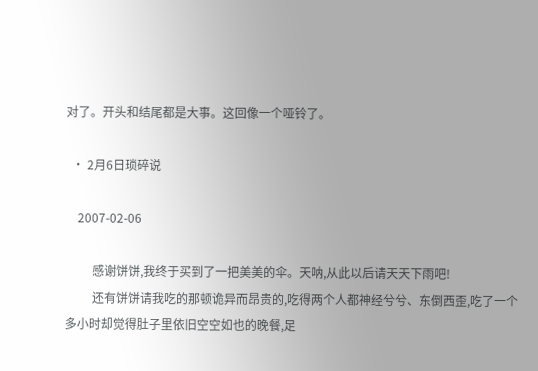对了。开头和结尾都是大事。这回像一个哑铃了。

  • 2月6日琐碎说

    2007-02-06

         感谢饼饼,我终于买到了一把美美的伞。天呐,从此以后请天天下雨吧!
         还有饼饼请我吃的那顿诡异而昂贵的,吃得两个人都神经兮兮、东倒西歪,吃了一个多小时却觉得肚子里依旧空空如也的晚餐,足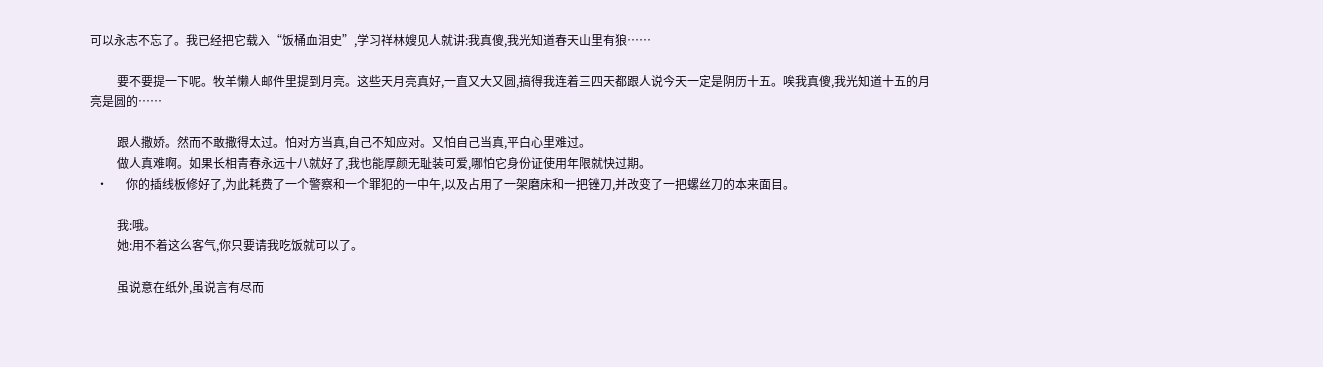可以永志不忘了。我已经把它载入“饭桶血泪史”,学习祥林嫂见人就讲:我真傻,我光知道春天山里有狼……

         要不要提一下呢。牧羊懒人邮件里提到月亮。这些天月亮真好,一直又大又圆,搞得我连着三四天都跟人说今天一定是阴历十五。唉我真傻,我光知道十五的月亮是圆的……

         跟人撒娇。然而不敢撒得太过。怕对方当真,自己不知应对。又怕自己当真,平白心里难过。
         做人真难啊。如果长相青春永远十八就好了,我也能厚颜无耻装可爱,哪怕它身份证使用年限就快过期。
  •      你的插线板修好了,为此耗费了一个警察和一个罪犯的一中午,以及占用了一架磨床和一把锉刀,并改变了一把螺丝刀的本来面目。

         我:哦。
         她:用不着这么客气,你只要请我吃饭就可以了。

         虽说意在纸外,虽说言有尽而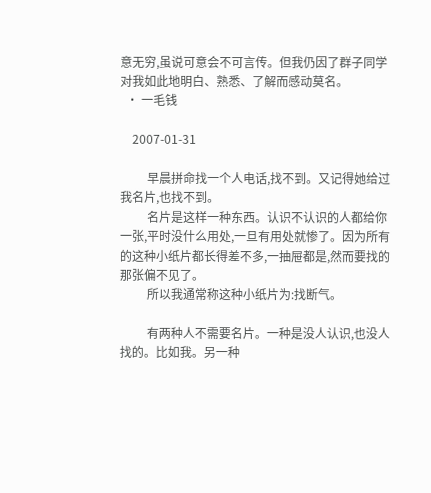意无穷,虽说可意会不可言传。但我仍因了群子同学对我如此地明白、熟悉、了解而感动莫名。
  • 一毛钱

    2007-01-31

         早晨拼命找一个人电话,找不到。又记得她给过我名片,也找不到。
         名片是这样一种东西。认识不认识的人都给你一张,平时没什么用处,一旦有用处就惨了。因为所有的这种小纸片都长得差不多,一抽屉都是,然而要找的那张偏不见了。
         所以我通常称这种小纸片为:找断气。

         有两种人不需要名片。一种是没人认识,也没人找的。比如我。另一种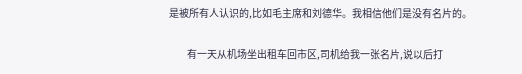是被所有人认识的,比如毛主席和刘德华。我相信他们是没有名片的。

         有一天从机场坐出租车回市区,司机给我一张名片,说以后打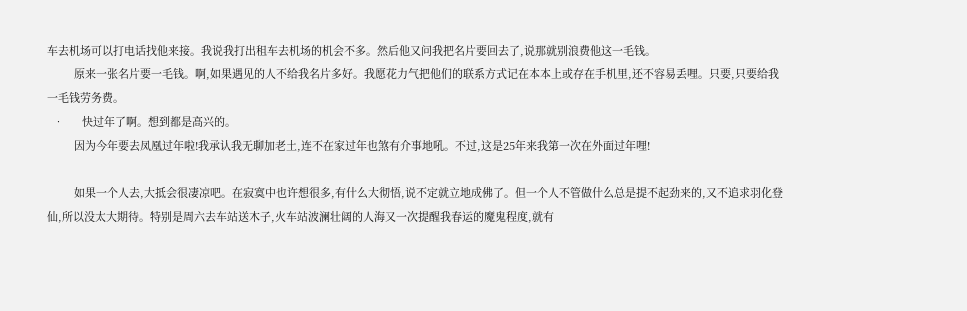车去机场可以打电话找他来接。我说我打出租车去机场的机会不多。然后他又问我把名片要回去了,说那就别浪费他这一毛钱。
         原来一张名片要一毛钱。啊,如果遇见的人不给我名片多好。我愿花力气把他们的联系方式记在本本上或存在手机里,还不容易丢哩。只要,只要给我一毛钱劳务费。
  •      快过年了啊。想到都是高兴的。
         因为今年要去凤凰过年啦!我承认我无聊加老土,连不在家过年也煞有介事地吼。不过,这是25年来我第一次在外面过年哩!

         如果一个人去,大抵会很凄凉吧。在寂寞中也许想很多,有什么大彻悟,说不定就立地成佛了。但一个人不管做什么总是提不起劲来的,又不追求羽化登仙,所以没太大期待。特别是周六去车站送木子,火车站波澜壮阔的人海又一次提醒我春运的魔鬼程度,就有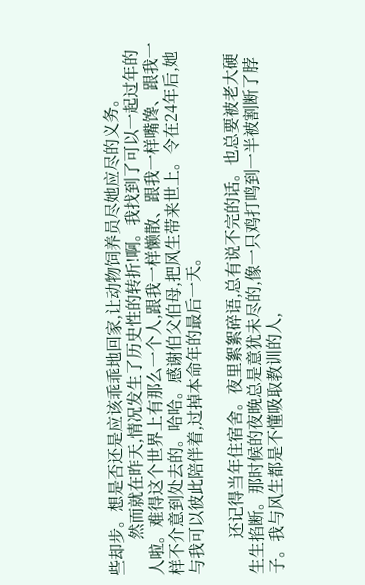些却步。想是否还是应该乖乖地回家,让动物饲养员尽她应尽的义务。
         然而就在昨天,情况发生了历史性的转折!啊。我找到了可以一起过年的人啦。难得这个世界上有那么一个人,跟我一样懒散、跟我一样嘴馋、跟我一样不介意到处去的。哈哈。感谢伯父伯母,把风生带来世上。令在24年后,她与我可以彼此陪伴着,过掉本命年的最后一天。

         还记得当年住宿舍。夜里絮絮碎语,总有说不完的话。也总要被老大硬生生掐断。那时候的夜晚总是意犹未尽的,像一只鸡打鸣到一半被割断了脖子。我与风生都是不懂吸取教训的人,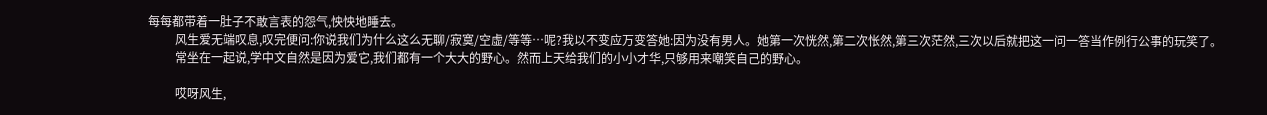每每都带着一肚子不敢言表的怨气,怏怏地睡去。
         风生爱无端叹息,叹完便问:你说我们为什么这么无聊/寂寞/空虚/等等…呢?我以不变应万变答她:因为没有男人。她第一次恍然,第二次怅然,第三次茫然,三次以后就把这一问一答当作例行公事的玩笑了。
         常坐在一起说,学中文自然是因为爱它,我们都有一个大大的野心。然而上天给我们的小小才华,只够用来嘲笑自己的野心。

         哎呀风生,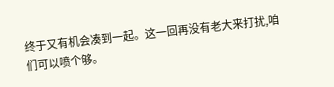终于又有机会凑到一起。这一回再没有老大来打扰,咱们可以喷个够。